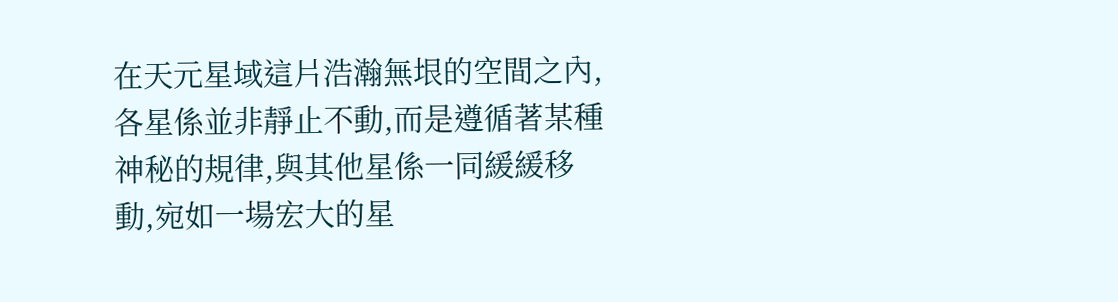在天元星域這片浩瀚無垠的空間之內,各星係並非靜止不動,而是遵循著某種神秘的規律,與其他星係一同緩緩移動,宛如一場宏大的星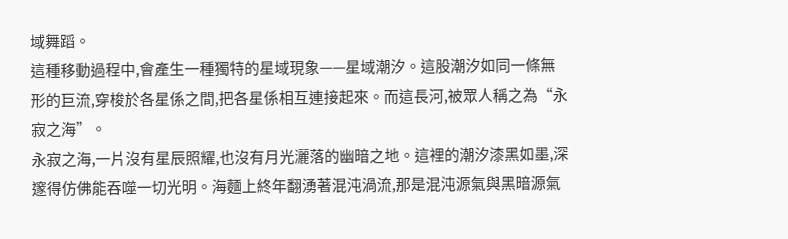域舞蹈。
這種移動過程中,會產生一種獨特的星域現象——星域潮汐。這股潮汐如同一條無形的巨流,穿梭於各星係之間,把各星係相互連接起來。而這長河,被眾人稱之為“永寂之海”。
永寂之海,一片沒有星辰照耀,也沒有月光灑落的幽暗之地。這裡的潮汐漆黑如墨,深邃得仿佛能吞噬一切光明。海麵上終年翻湧著混沌渦流,那是混沌源氣與黑暗源氣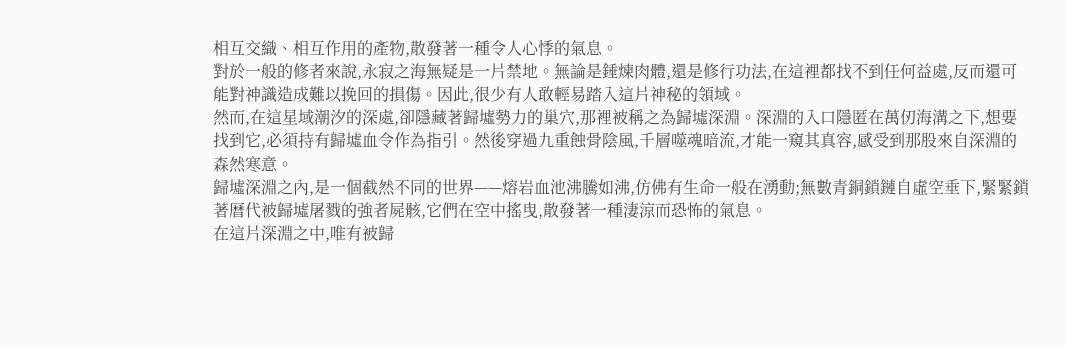相互交織、相互作用的產物,散發著一種令人心悸的氣息。
對於一般的修者來說,永寂之海無疑是一片禁地。無論是錘煉肉體,還是修行功法,在這裡都找不到任何益處,反而還可能對神識造成難以挽回的損傷。因此,很少有人敢輕易踏入這片神秘的領域。
然而,在這星域潮汐的深處,卻隱藏著歸墟勢力的巢穴,那裡被稱之為歸墟深淵。深淵的入口隱匿在萬仞海溝之下,想要找到它,必須持有歸墟血令作為指引。然後穿過九重蝕骨陰風,千層噬魂暗流,才能一窺其真容,感受到那股來自深淵的森然寒意。
歸墟深淵之內,是一個截然不同的世界——熔岩血池沸騰如沸,仿佛有生命一般在湧動;無數青銅鎖鏈自虛空垂下,緊緊鎖著曆代被歸墟屠戮的強者屍骸,它們在空中搖曳,散發著一種淒涼而恐怖的氣息。
在這片深淵之中,唯有被歸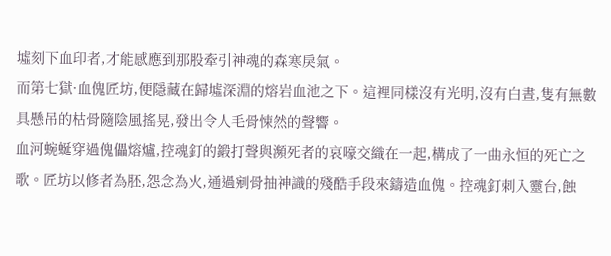墟刻下血印者,才能感應到那股牽引神魂的森寒戾氣。
而第七獄·血傀匠坊,便隱藏在歸墟深淵的熔岩血池之下。這裡同樣沒有光明,沒有白晝,隻有無數具懸吊的枯骨隨陰風搖晃,發出令人毛骨悚然的聲響。
血河蜿蜒穿過傀儡熔爐,控魂釘的鍛打聲與瀕死者的哀嚎交織在一起,構成了一曲永恒的死亡之歌。匠坊以修者為胚,怨念為火,通過剜骨抽神識的殘酷手段來鑄造血傀。控魂釘刺入靈台,蝕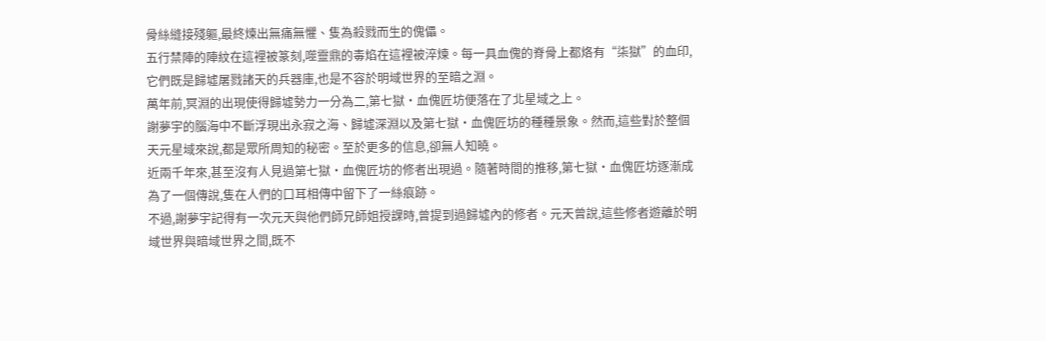骨絲縫接殘軀,最終煉出無痛無懼、隻為殺戮而生的傀儡。
五行禁陣的陣紋在這裡被篆刻,噬靈鼎的毒焰在這裡被淬煉。每一具血傀的脊骨上都烙有“柒獄”的血印,它們既是歸墟屠戮諸天的兵器庫,也是不容於明域世界的至暗之淵。
萬年前,冥淵的出現使得歸墟勢力一分為二,第七獄·血傀匠坊便落在了北星域之上。
謝夢宇的腦海中不斷浮現出永寂之海、歸墟深淵以及第七獄·血傀匠坊的種種景象。然而,這些對於整個天元星域來說,都是眾所周知的秘密。至於更多的信息,卻無人知曉。
近兩千年來,甚至沒有人見過第七獄·血傀匠坊的修者出現過。隨著時間的推移,第七獄·血傀匠坊逐漸成為了一個傳說,隻在人們的口耳相傳中留下了一絲痕跡。
不過,謝夢宇記得有一次元天與他們師兄師姐授課時,曾提到過歸墟內的修者。元天曾說,這些修者遊離於明域世界與暗域世界之間,既不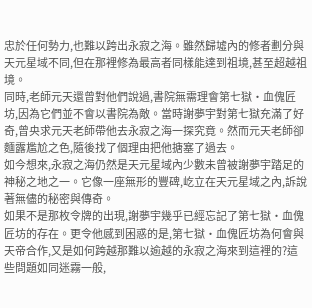忠於任何勢力,也難以跨出永寂之海。雖然歸墟內的修者劃分與天元星域不同,但在那裡修為最高者同樣能達到祖境,甚至超越祖境。
同時,老師元天還曾對他們說過,書院無需理會第七獄·血傀匠坊,因為它們並不會以書院為敵。當時謝夢宇對第七獄充滿了好奇,曾央求元天老師帶他去永寂之海一探究竟。然而元天老師卻麵露尷尬之色,隨後找了個理由把他搪塞了過去。
如今想來,永寂之海仍然是天元星域內少數未曾被謝夢宇踏足的神秘之地之一。它像一座無形的豐碑,屹立在天元星域之內,訴說著無儘的秘密與傳奇。
如果不是那枚令牌的出現,謝夢宇幾乎已經忘記了第七獄·血傀匠坊的存在。更令他感到困惑的是,第七獄·血傀匠坊為何會與天帝合作,又是如何跨越那難以逾越的永寂之海來到這裡的?這些問題如同迷霧一般,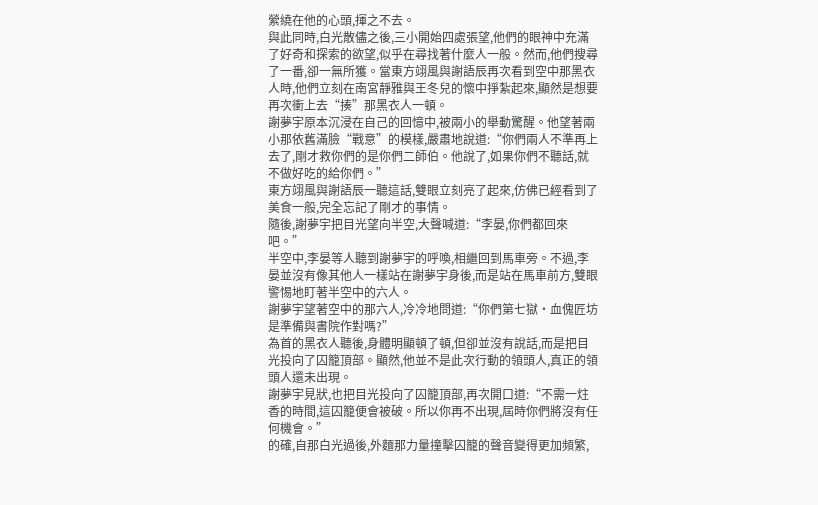縈繞在他的心頭,揮之不去。
與此同時,白光散儘之後,三小開始四處張望,他們的眼神中充滿了好奇和探索的欲望,似乎在尋找著什麼人一般。然而,他們搜尋了一番,卻一無所獲。當東方翊風與謝語辰再次看到空中那黑衣人時,他們立刻在南宮靜雅與王冬兒的懷中掙紮起來,顯然是想要再次衝上去“揍”那黑衣人一頓。
謝夢宇原本沉浸在自己的回憶中,被兩小的舉動驚醒。他望著兩小那依舊滿臉“戰意”的模樣,嚴肅地說道:“你們兩人不準再上去了,剛才救你們的是你們二師伯。他說了,如果你們不聽話,就不做好吃的給你們。”
東方翊風與謝語辰一聽這話,雙眼立刻亮了起來,仿佛已經看到了美食一般,完全忘記了剛才的事情。
隨後,謝夢宇把目光望向半空,大聲喊道:“李晏,你們都回來吧。”
半空中,李晏等人聽到謝夢宇的呼喚,相繼回到馬車旁。不過,李晏並沒有像其他人一樣站在謝夢宇身後,而是站在馬車前方,雙眼警惕地盯著半空中的六人。
謝夢宇望著空中的那六人,冷冷地問道:“你們第七獄·血傀匠坊是準備與書院作對嗎?”
為首的黑衣人聽後,身體明顯頓了頓,但卻並沒有說話,而是把目光投向了囚籠頂部。顯然,他並不是此次行動的領頭人,真正的領頭人還未出現。
謝夢宇見狀,也把目光投向了囚籠頂部,再次開口道:“不需一炷香的時間,這囚籠便會被破。所以你再不出現,屆時你們將沒有任何機會。”
的確,自那白光過後,外麵那力量撞擊囚籠的聲音變得更加頻繁,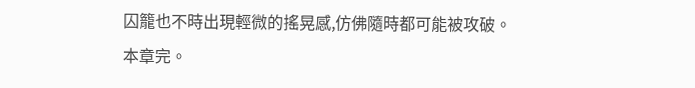囚籠也不時出現輕微的搖晃感,仿佛隨時都可能被攻破。
本章完。